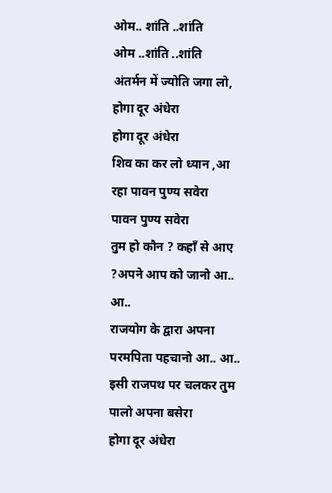ओम.. शांति ..शांति
ओम ..शांति ..शांति
अंतर्मन में ज्योति जगा लो, होगा दूर अंधेरा
होगा दूर अंधेरा
शिव का कर लो ध्यान ,आ रहा पावन पुण्य सवेरा
पावन पुण्य सवेरा
तुम हो कौन ? कहाँ से आए ?अपने आप को जानो आ.. आ..
राजयोग के द्वारा अपना परमपिता पहचानो आ.. आ..
इसी राजपथ पर चलकर तुम पालो अपना बसेरा
होगा दूर अंधेरा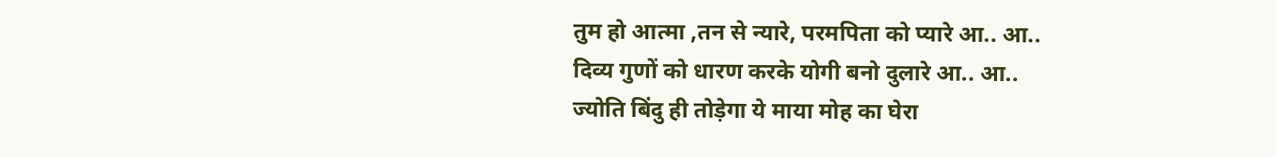तुम हो आत्मा ,तन से न्यारे, परमपिता को प्यारे आ.. आ..
दिव्य गुणों को धारण करके योगी बनो दुलारे आ.. आ..
ज्योति बिंदु ही तोड़ेगा ये माया मोह का घेरा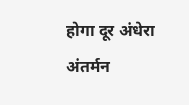होगा दूर अंधेरा
अंतर्मन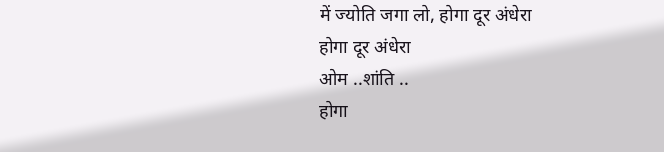में ज्योति जगा लो, होगा दूर अंधेरा
होगा दूर अंधेरा
ओम ..शांति ..
होगा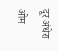दूर अंधेरा
ओम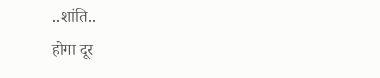..शांति..
होगा दूर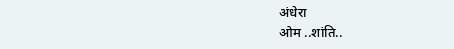अंधेरा
ओम ..शांति..